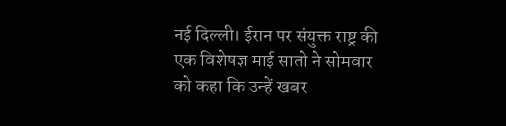नई दिल्ली। ईरान पर संयुक्त राष्ट्र की एक विशेषज्ञ माई सातो ने सोमवार को कहा कि उन्हें खबर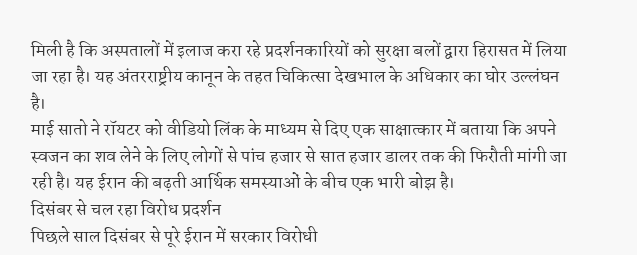मिली है कि अस्पतालों में इलाज करा रहे प्रदर्शनकारियों को सुरक्षा बलों द्वारा हिरासत में लिया जा रहा है। यह अंतरराष्ट्रीय कानून के तहत चिकित्सा देखभाल के अधिकार का घोर उल्लंघन है।
माई सातो ने रॉयटर को वीडियो लिंक के माध्यम से दिए एक साक्षात्कार में बताया कि अपने स्वजन का शव लेने के लिए लोगों से पांच हजार से सात हजार डालर तक की फिरौती मांगी जा रही है। यह ईरान की बढ़ती आर्थिक समस्याओं के बीच एक भारी बोझ है।
दिसंबर से चल रहा विरोध प्रदर्शन
पिछले साल दिसंबर से पूरे ईरान में सरकार विरोधी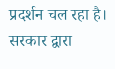प्रदर्शन चल रहा है। सरकार द्वारा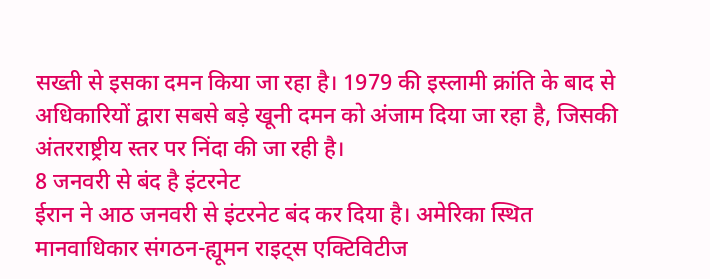सख्ती से इसका दमन किया जा रहा है। 1979 की इस्लामी क्रांति के बाद से अधिकारियों द्वारा सबसे बड़े खूनी दमन को अंजाम दिया जा रहा है, जिसकी अंतरराष्ट्रीय स्तर पर निंदा की जा रही है।
8 जनवरी से बंद है इंटरनेट
ईरान ने आठ जनवरी से इंटरनेट बंद कर दिया है। अमेरिका स्थित मानवाधिकार संगठन-ह्यूमन राइट्स एक्टिविटीज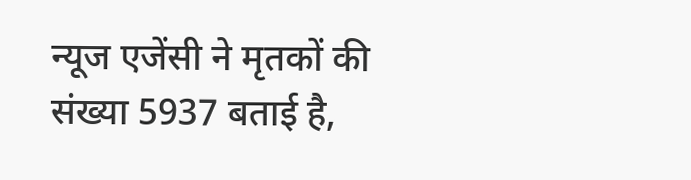न्यूज एजेंसी ने मृतकों की संख्या 5937 बताई है,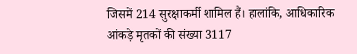जिसमें 214 सुरक्षाकर्मी शामिल हैं। हालांकि, आधिकारिक आंकड़े मृतकों की संख्या 3117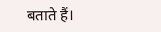बताते हैं।